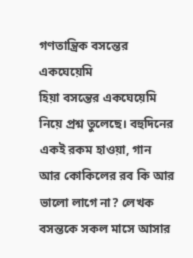গণতান্ত্রিক বসন্তের একঘেয়েমি
হিয়া বসন্তের একঘেয়েমি নিয়ে প্রশ্ন তুলেছে। বহুদিনের একই রকম হাওয়া, গান আর কোকিলের রব কি আর ভালো লাগে না? লেখক বসন্তকে সকল মাসে আসার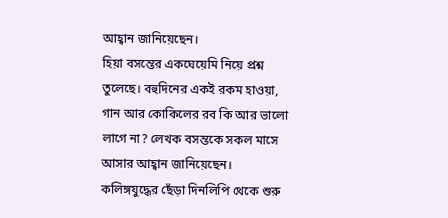আহ্বান জানিয়েছেন।
হিয়া বসন্তের একঘেয়েমি নিয়ে প্রশ্ন তুলেছে। বহুদিনের একই রকম হাওয়া, গান আর কোকিলের রব কি আর ভালো লাগে না? লেখক বসন্তকে সকল মাসে আসার আহ্বান জানিয়েছেন।
কলিঙ্গযুদ্ধের ছেঁড়া দিনলিপি থেকে শুরু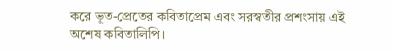করে ভূত-প্রেতের কবিতাপ্রেম এবং সরস্বতীর প্রশংসায় এই অশেষ কবিতালিপি।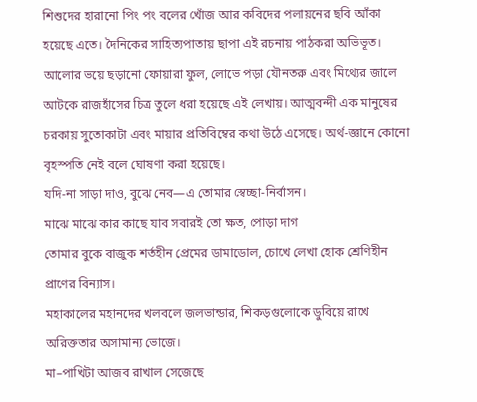শিশুদের হারানো পিং পং বলের খোঁজ আর কবিদের পলায়নের ছবি আঁকা হয়েছে এতে। দৈনিকের সাহিত্যপাতায় ছাপা এই রচনায় পাঠকরা অভিভূত।
আলোর ভয়ে ছড়ানো ফোয়ারা ফুল, লোভে পড়া যৌনতরু এবং মিথ্যের জালে আটকে রাজহাঁসের চিত্র তুলে ধরা হয়েছে এই লেখায়। আত্মবন্দী এক মানুষের চরকায় সুতোকাটা এবং মায়ার প্রতিবিম্বের কথা উঠে এসেছে। অর্থ-জ্ঞানে কোনো বৃহস্পতি নেই বলে ঘোষণা করা হয়েছে।
যদি-না সাড়া দাও, বুঝে নেব—এ তোমার স্বেচ্ছা-নির্বাসন।
মাঝে মাঝে কার কাছে যাব সবারই তো ক্ষত, পোড়া দাগ
তোমার বুকে বাজুক শর্তহীন প্রেমের ডামাডোল, চোখে লেখা হোক শ্রেণিহীন প্রাণের বিন্যাস।
মহাকালের মহানদের খলবলে জলভান্ডার, শিকড়গুলোকে ডুবিয়ে রাখে অরিক্ততার অসামান্য ভোজে।
মা–পাখিটা আজব রাখাল সেজেছে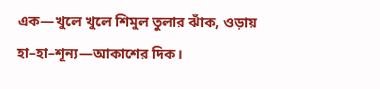এক—খুলে খুলে শিমুল তুলার ঝাঁক, ওড়ায় হা–হা–শূন্য—আকাশের দিক।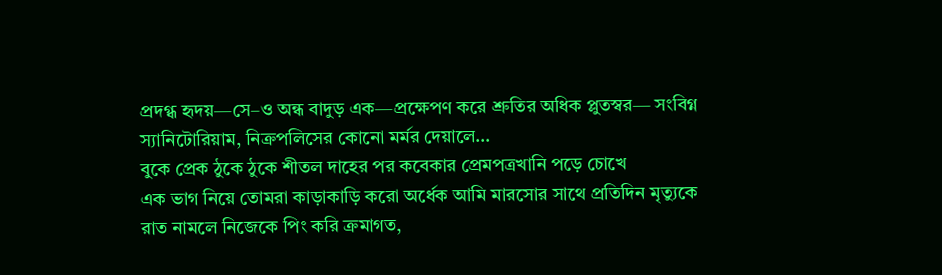প্রদগ্ধ হৃদয়—সে–ও অন্ধ বাদুড় এক—প্রক্ষেপণ করে শ্রুতির অধিক প্লুতস্বর— সংবিগ্ন স্যানিটোরিয়াম, নিক্রপলিসের কোনো মর্মর দেয়ালে…
বুকে প্রেক ঠুকে ঠুকে শীতল দাহের পর কবেকার প্রেমপত্রখানি পড়ে চোখে
এক ভাগ নিয়ে তোমরা কাড়াকাড়ি করো অর্ধেক আমি মারসোর সাথে প্রতিদিন মৃত্যুকে
রাত নামলে নিজেকে পিং করি ক্রমাগত,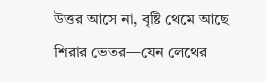উত্তর আসে না, বৃষ্টি থেমে আছে শিরার ভেতর—যেন লেথের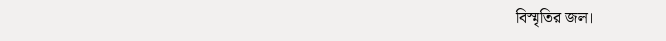বিস্মৃতির জল।